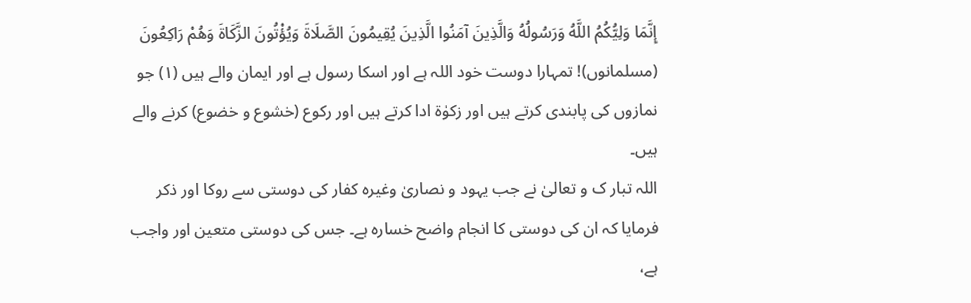إِنَّمَا وَلِيُّكُمُ اللَّهُ وَرَسُولُهُ وَالَّذِينَ آمَنُوا الَّذِينَ يُقِيمُونَ الصَّلَاةَ وَيُؤْتُونَ الزَّكَاةَ وَهُمْ رَاكِعُونَ
(مسلمانوں)! تمہارا دوست خود اللہ ہے اور اسکا رسول ہے اور ایمان والے ہیں (١) جو نمازوں کی پابندی کرتے ہیں اور زکوٰۃ ادا کرتے ہیں اور رکوع (خشوع و خضوع) کرنے والے ہیں۔
اللہ تبار ک و تعالیٰ نے جب یہود و نصاریٰ وغیرہ کفار کی دوستی سے روکا اور ذکر فرمایا کہ ان کی دوستی کا انجام واضح خسارہ ہے۔ جس کی دوستی متعین اور واجب ہے،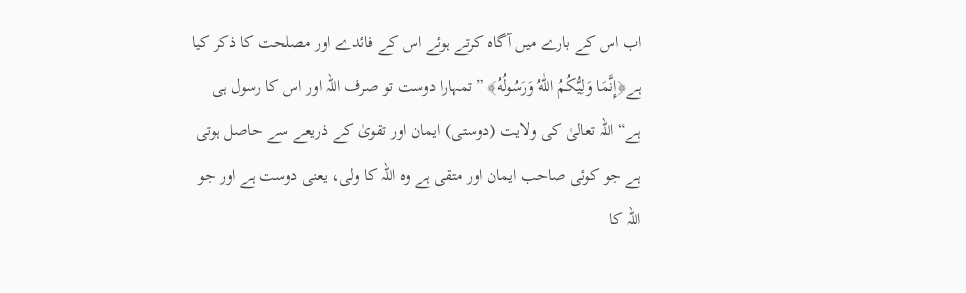اب اس کے بارے میں آگاہ کرتے ہوئے اس کے فائدے اور مصلحت کا ذکر کیا ہے﴿إِنَّمَا وَلِيُّكُمُ اللّٰهُ وَرَسُولُهُ﴾ ”تمہارا دوست تو صرف اللہ اور اس کا رسول ہی ہے“ اللہ تعالیٰ کی ولایت (دوستی) ایمان اور تقویٰ کے ذریعے سے حاصل ہوتی ہے جو کوئی صاحب ایمان اور متقی ہے وہ اللہ کا ولی، یعنی دوست ہے اور جو اللہ کا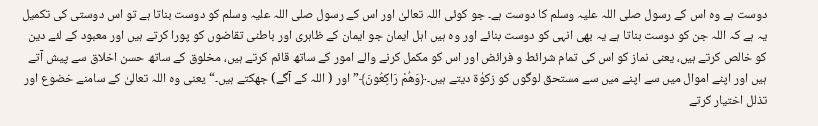دوست ہے وہ اس کے رسول صلی اللہ علیہ وسلم کا دوست ہے۔ جو کوئی اللہ تعالیٰ اور اس کے رسول صلی اللہ علیہ وسلم کو دوست بناتا ہے تو اس دوستی کی تکمیل یہ ہے کہ اللہ جن کو دوست بناتا ہے یہ بھی انہی کو دوست بنائے اور وہ ہیں اہل ایمان جو ایمان کے ظاہری اور باطنی تقاضوں کو پورا کرتے ہیں اور معبود کے لئے دین کو خالص کرتے ہیں، یعنی نماز کو اس کی تمام شرائط و فرائض اور اس کو مکمل کرنے والے امور کے ساتھ قائم کرتے ہیں، مخلوق کے ساتھ حسن اخلاق سے پیش آتے ہیں اور اپنے اموال میں سے اپنے میں سے مستحق لوگوں کو زکوٰۃ دیتے ہیں۔﴿وَهُمْ رَاكِعُونَ﴾” اور ( اللہ کے آگے) جھکتے ہیں۔“ یعنی وہ اللہ تعالیٰ کے سامنے خضوع اور تذلل اختیار کرتے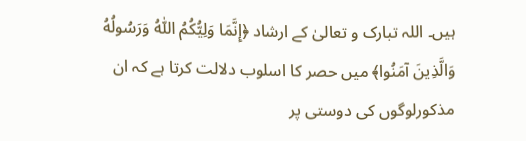ہیں۔ اللہ تبارک و تعالیٰ کے ارشاد ﴿إِنَّمَا وَلِيُّكُمُ اللّٰهُ وَرَسُولُهُ وَالَّذِينَ آمَنُوا﴾ میں حصر کا اسلوب دلالت کرتا ہے کہ ان مذکورلوگوں کی دوستی پر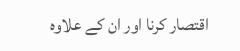اقتصار کرنا اور ان کے علاوہ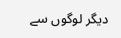دیگر لوگوں سے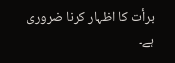برأت کا اظہار کرنا ضروری ہے۔